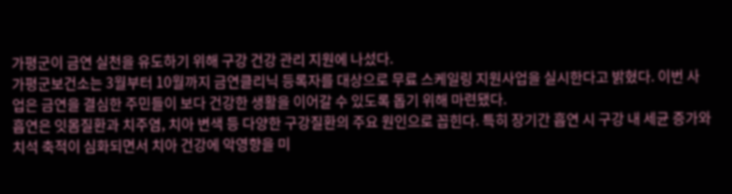가평군이 금연 실천을 유도하기 위해 구강 건강 관리 지원에 나섰다.
가평군보건소는 3월부터 10월까지 금연클리닉 등록자를 대상으로 무료 스케일링 지원사업을 실시한다고 밝혔다. 이번 사업은 금연을 결심한 주민들이 보다 건강한 생활을 이어갈 수 있도록 돕기 위해 마련됐다.
흡연은 잇몸질환과 치주염, 치아 변색 등 다양한 구강질환의 주요 원인으로 꼽힌다. 특히 장기간 흡연 시 구강 내 세균 증가와 치석 축적이 심화되면서 치아 건강에 악영향을 미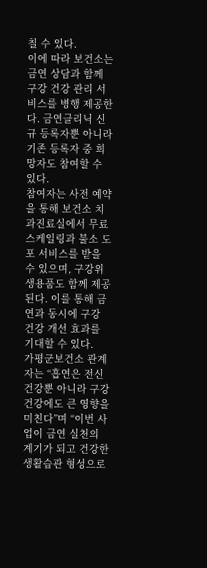칠 수 있다.
이에 따라 보건소는 금연 상담과 함께 구강 건강 관리 서비스를 병행 제공한다. 금연클리닉 신규 등록자뿐 아니라 기존 등록자 중 희망자도 참여할 수 있다.
참여자는 사전 예약을 통해 보건소 치과진료실에서 무료 스케일링과 불소 도포 서비스를 받을 수 있으며, 구강위생용품도 함께 제공된다. 이를 통해 금연과 동시에 구강 건강 개선 효과를 기대할 수 있다.
가평군보건소 관계자는 “흡연은 전신 건강뿐 아니라 구강 건강에도 큰 영향을 미친다”며 “이번 사업이 금연 실천의 계기가 되고 건강한 생활습관 형성으로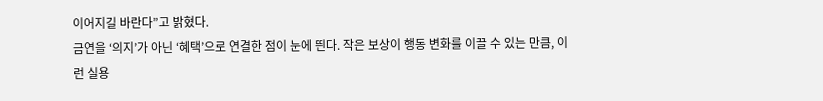이어지길 바란다”고 밝혔다.
금연을 ‘의지’가 아닌 ‘혜택’으로 연결한 점이 눈에 띈다. 작은 보상이 행동 변화를 이끌 수 있는 만큼, 이런 실용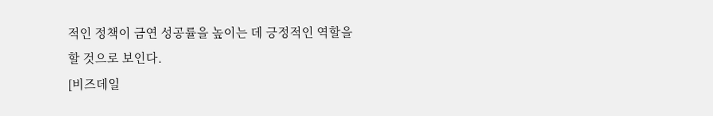적인 정책이 금연 성공률을 높이는 데 긍정적인 역할을 할 것으로 보인다.
[비즈데일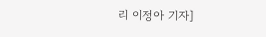리 이정아 기자]